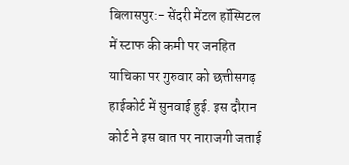बिलासपुर:- सेंदरी मेंटल हॉस्पिटल में स्टाफ की कमी पर जनहित याचिका पर गुरुवार को छत्तीसगढ़ हाईकोर्ट में सुनवाई हुई. इस दौरान कोर्ट ने इस बात पर नाराजगी जताई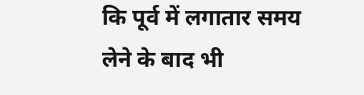कि पूर्व में लगातार समय लेने के बाद भी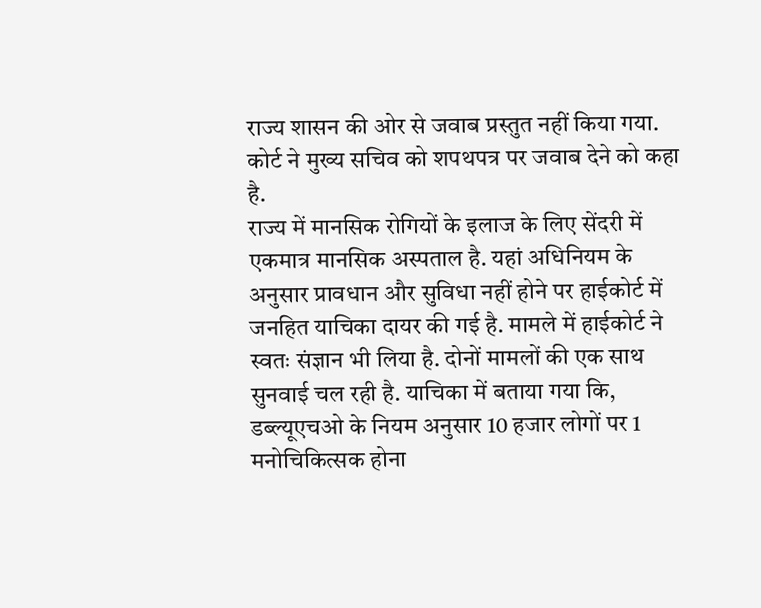राज्य शासन की ओर से जवाब प्रस्तुत नहीं किया गया. कोर्ट ने मुख्य सचिव को शपथपत्र पर जवाब देने को कहा है.
राज्य में मानसिक रोगियों के इलाज के लिए सेंदरी में एकमात्र मानसिक अस्पताल है. यहां अधिनियम के अनुसार प्रावधान और सुविधा नहीं होने पर हाईकोर्ट में जनहित याचिका दायर की गई है. मामले में हाईकोर्ट ने स्वतः संज्ञान भी लिया है. दोनों मामलों की एक साथ सुनवाई चल रही है. याचिका में बताया गया कि, डब्ल्यूएचओ के नियम अनुसार 10 हजार लोगों पर 1 मनोचिकित्सक होना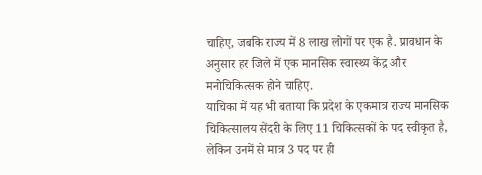चाहिए, जबकि राज्य में 8 लाख लोगों पर एक है. प्रावधान के अनुसार हर जिले में एक मानसिक स्वास्थ्य केंद्र और मनोचिकित्सक होने चाहिए.
याचिका में यह भी बताया कि प्रदेश के एकमात्र राज्य मानसिक चिकित्सालय सेंदरी के लिए 11 चिकित्सकों के पद स्वीकृत है, लेकिन उनमें से मात्र 3 पद पर ही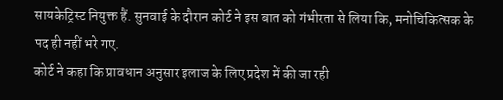सायकेट्रिस्ट नियुक्त हैं. सुनवाई के दौरान कोर्ट ने इस बात को गंभीरता से लिया कि, मनोचिकित्सक के पद ही नहीं भरे गए.
कोर्ट ने कहा कि प्रावधान अनुसार इलाज के लिए प्रदेश में की जा रही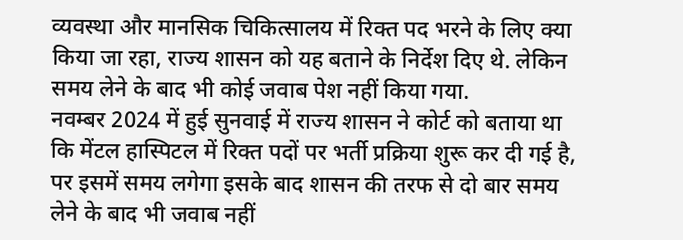व्यवस्था और मानसिक चिकित्सालय में रिक्त पद भरने के लिए क्या किया जा रहा, राज्य शासन को यह बताने के निर्देश दिए थे. लेकिन समय लेने के बाद भी कोई जवाब पेश नहीं किया गया.
नवम्बर 2024 में हुई सुनवाई में राज्य शासन ने कोर्ट को बताया था कि मेंटल हास्पिटल में रिक्त पदों पर भर्ती प्रक्रिया शुरू कर दी गई है, पर इसमें समय लगेगा इसके बाद शासन की तरफ से दो बार समय लेने के बाद भी जवाब नहीं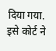दिया गया. इसे कोर्ट ने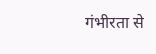गंभीरता से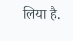लिया है.